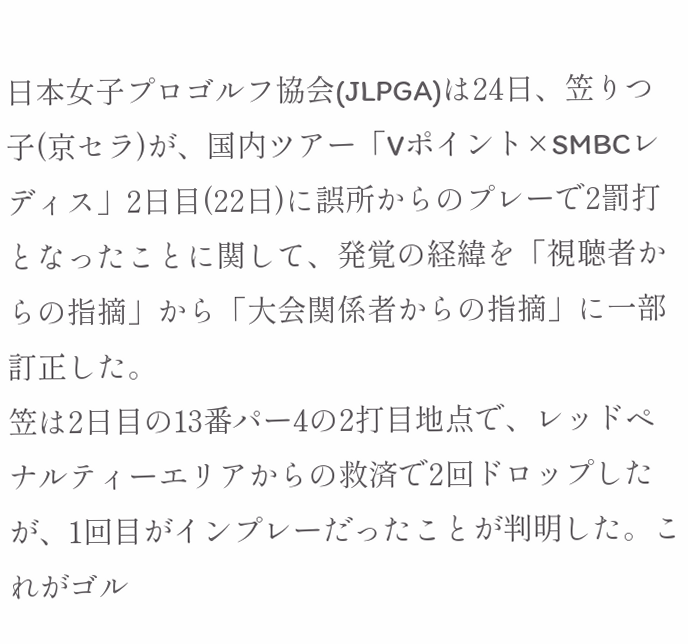日本女子プロゴルフ協会(JLPGA)は24日、笠りつ子(京セラ)が、国内ツアー「Vポイント×SMBCレディス」2日目(22日)に誤所からのプレーで2罰打となったことに関して、発覚の経緯を「視聴者からの指摘」から「大会関係者からの指摘」に一部訂正した。
笠は2日目の13番パー4の2打目地点で、レッドペナルティーエリアからの救済で2回ドロップしたが、1回目がインプレーだったことが判明した。これがゴル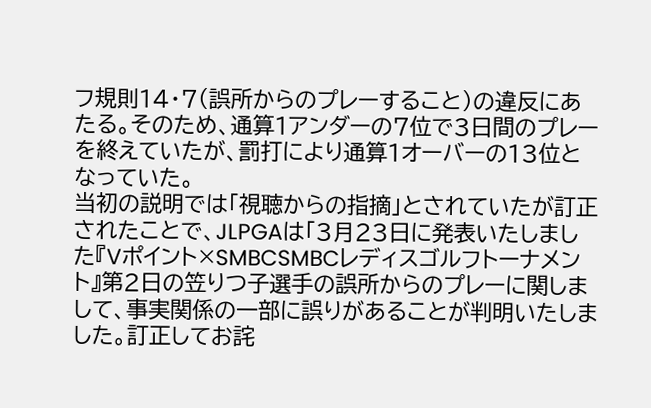フ規則14・7(誤所からのプレーすること)の違反にあたる。そのため、通算1アンダーの7位で3日間のプレーを終えていたが、罰打により通算1オーバーの13位となっていた。
当初の説明では「視聴からの指摘」とされていたが訂正されたことで、JLPGAは「3月23日に発表いたしました『Vポイント×SMBCSMBCレディスゴルフトーナメント』第2日の笠りつ子選手の誤所からのプレーに関しまして、事実関係の一部に誤りがあることが判明いたしました。訂正してお詫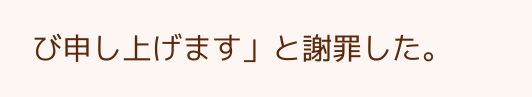び申し上げます」と謝罪した。